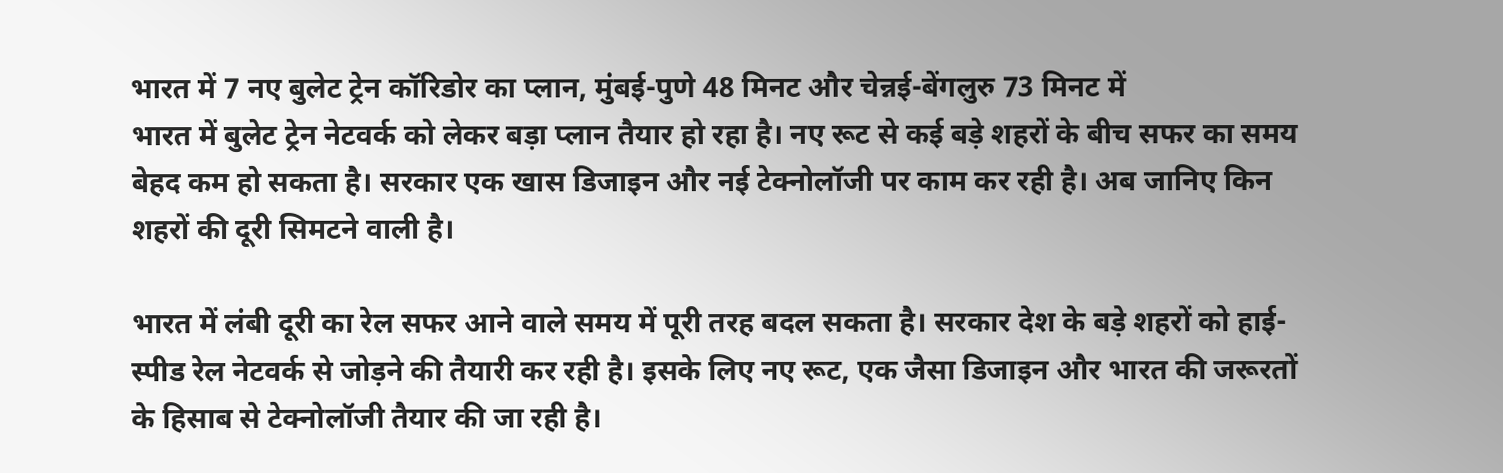भारत में 7 नए बुलेट ट्रेन कॉरिडोर का प्लान, मुंबई-पुणे 48 मिनट और चेन्नई-बेंगलुरु 73 मिनट में
भारत में बुलेट ट्रेन नेटवर्क को लेकर बड़ा प्लान तैयार हो रहा है। नए रूट से कई बड़े शहरों के बीच सफर का समय बेहद कम हो सकता है। सरकार एक खास डिजाइन और नई टेक्नोलॉजी पर काम कर रही है। अब जानिए किन शहरों की दूरी सिमटने वाली है।

भारत में लंबी दूरी का रेल सफर आने वाले समय में पूरी तरह बदल सकता है। सरकार देश के बड़े शहरों को हाई-स्पीड रेल नेटवर्क से जोड़ने की तैयारी कर रही है। इसके लिए नए रूट, एक जैसा डिजाइन और भारत की जरूरतों के हिसाब से टेक्नोलॉजी तैयार की जा रही है।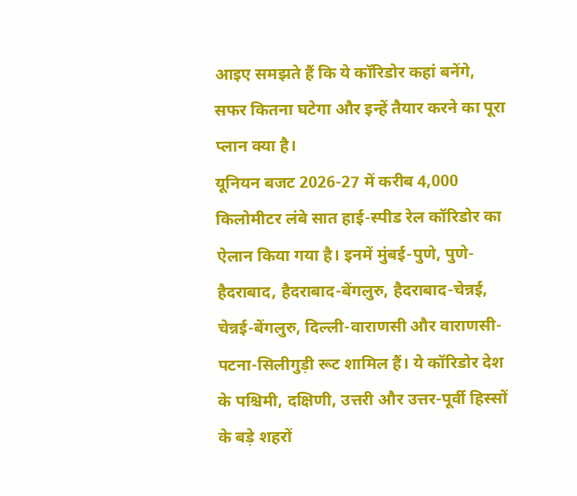आइए समझते हैं कि ये कॉरिडोर कहां बनेंगे, सफर कितना घटेगा और इन्हें तैयार करने का पूरा प्लान क्या है।
यूनियन बजट 2026-27 में करीब 4,000 किलोमीटर लंबे सात हाई-स्पीड रेल कॉरिडोर का ऐलान किया गया है। इनमें मुंबई-पुणे, पुणे-हैदराबाद, हैदराबाद-बेंगलुरु, हैदराबाद-चेन्नई, चेन्नई-बेंगलुरु, दिल्ली-वाराणसी और वाराणसी-पटना-सिलीगुड़ी रूट शामिल हैं। ये कॉरिडोर देश के पश्चिमी, दक्षिणी, उत्तरी और उत्तर-पूर्वी हिस्सों के बड़े शहरों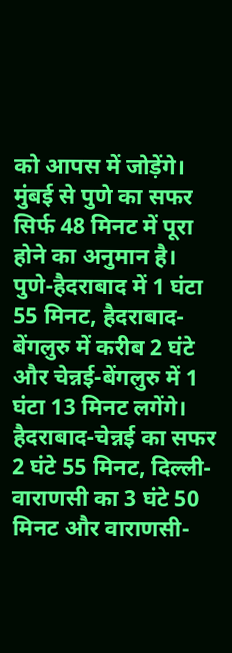को आपस में जोड़ेंगे।
मुंबई से पुणे का सफर सिर्फ 48 मिनट में पूरा होने का अनुमान है। पुणे-हैदराबाद में 1 घंटा 55 मिनट, हैदराबाद-बेंगलुरु में करीब 2 घंटे और चेन्नई-बेंगलुरु में 1 घंटा 13 मिनट लगेंगे। हैदराबाद-चेन्नई का सफर 2 घंटे 55 मिनट, दिल्ली-वाराणसी का 3 घंटे 50 मिनट और वाराणसी-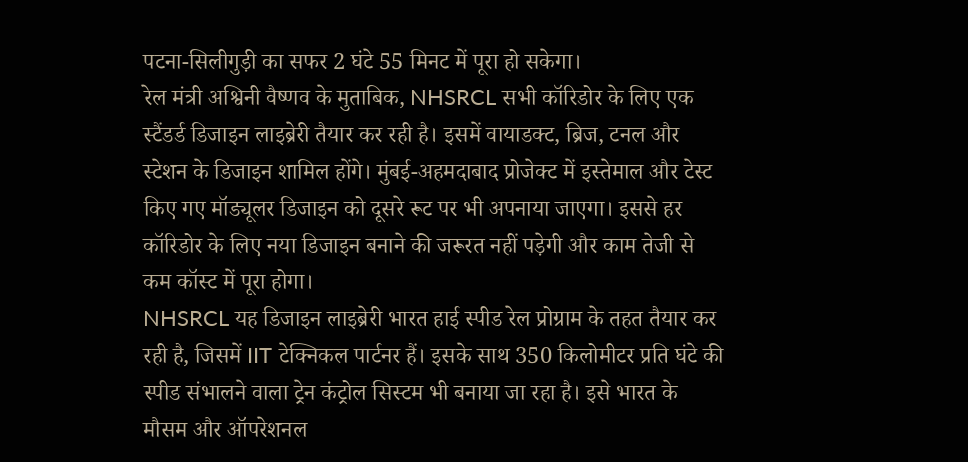पटना-सिलीगुड़ी का सफर 2 घंटे 55 मिनट में पूरा हो सकेगा।
रेल मंत्री अश्विनी वैष्णव के मुताबिक, NHSRCL सभी कॉरिडोर के लिए एक स्टैंडर्ड डिजाइन लाइब्रेरी तैयार कर रही है। इसमें वायाडक्ट, ब्रिज, टनल और स्टेशन के डिजाइन शामिल होंगे। मुंबई-अहमदाबाद प्रोजेक्ट में इस्तेमाल और टेस्ट किए गए मॉड्यूलर डिजाइन को दूसरे रूट पर भी अपनाया जाएगा। इससे हर कॉरिडोर के लिए नया डिजाइन बनाने की जरूरत नहीं पड़ेगी और काम तेजी से कम कॉस्ट में पूरा होगा।
NHSRCL यह डिजाइन लाइब्रेरी भारत हाई स्पीड रेल प्रोग्राम के तहत तैयार कर रही है, जिसमें IIT टेक्निकल पार्टनर हैं। इसके साथ 350 किलोमीटर प्रति घंटे की स्पीड संभालने वाला ट्रेन कंट्रोल सिस्टम भी बनाया जा रहा है। इसे भारत के मौसम और ऑपरेशनल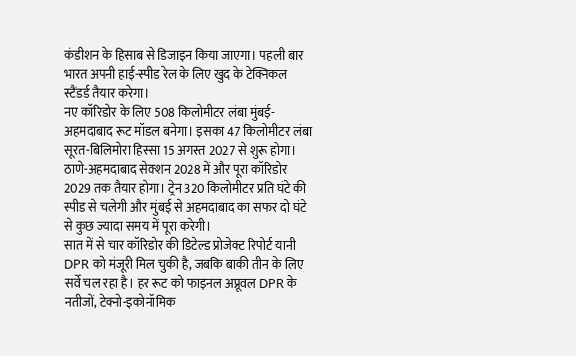कंडीशन के हिसाब से डिजाइन किया जाएगा। पहली बार भारत अपनी हाई-स्पीड रेल के लिए खुद के टेक्निकल स्टैंडर्ड तैयार करेगा।
नए कॉरिडोर के लिए 508 किलोमीटर लंबा मुंबई-अहमदाबाद रूट मॉडल बनेगा। इसका 47 किलोमीटर लंबा सूरत-बिलिमोरा हिस्सा 15 अगस्त 2027 से शुरू होगा। ठाणे-अहमदाबाद सेक्शन 2028 में और पूरा कॉरिडोर 2029 तक तैयार होगा। ट्रेन 320 किलोमीटर प्रति घंटे की स्पीड से चलेगी और मुंबई से अहमदाबाद का सफर दो घंटे से कुछ ज्यादा समय में पूरा करेगी।
सात में से चार कॉरिडोर की डिटेल्ड प्रोजेक्ट रिपोर्ट यानी DPR को मंजूरी मिल चुकी है, जबकि बाकी तीन के लिए सर्वे चल रहा है। हर रूट को फाइनल अप्रूवल DPR के नतीजों, टेक्नो-इकोनॉमिक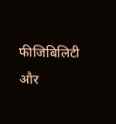फीजिबिलिटी और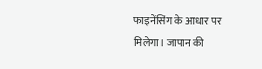फाइनेंसिंग के आधार पर मिलेगा। जापान की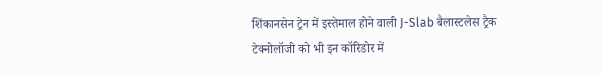शिंकानसेन ट्रेन में इस्तेमाल होने वाली J-Slab बैलास्टलेस ट्रैक टेक्नोलॉजी को भी इन कॉरिडोर में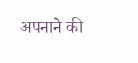अपनाने की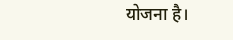योजना है।